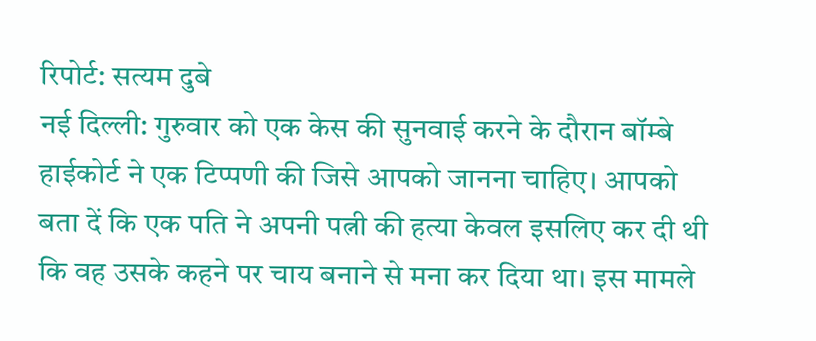रिपोर्ट: सत्यम दुबे
नई दिल्ली: गुरुवार को एक केस की सुनवाई करने के दौरान बॉम्बे हाईकोर्ट ने एक टिप्पणी की जिसे आपको जानना चाहिए। आपको बता दें कि एक पति ने अपनी पत्नी की हत्या केवल इसलिए कर दी थी कि वह उसके कहने पर चाय बनाने से मना कर दिया था। इस मामले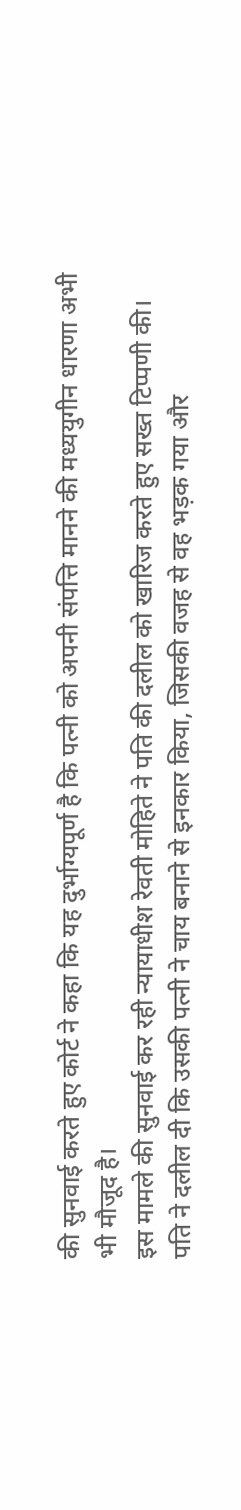की सुनवाई करते हुए कोर्ट ने कहा कि यह दुर्भाग्यपूर्ण है कि पत्नी को अपनी संपत्ति मानने की मध्ययुगीन धारणा अभी भी मौजूद है।
इस मामले की सुनवाई कर रही न्यायाधीश रेवती मोहिते ने पति की दलील को खारिज करते हुए सख्त टिप्पणी की। पति ने दलील दी कि उसकी पत्नी ने चाय बनाने से इनकार किया, जिसकी वजह से वह भड़क गया और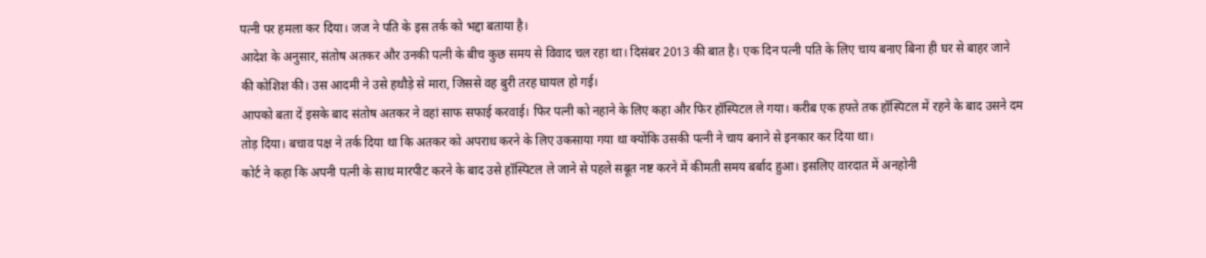पत्नी पर हमला कर दिया। जज ने पति के इस तर्क को भद्दा बताया है।
आदेश के अनुसार, संतोष अतकर और उनकी पत्नी के बीच कुछ समय से विवाद चल रहा था। दिसंबर 2013 की बात है। एक दिन पत्नी पति के लिए चाय बनाए बिना ही घर से बाहर जाने की कोशिश की। उस आदमी ने उसे हथौड़े से मारा, जिससे वह बुरी तरह घायल हो गई।
आपको बता दें इसके बाद संतोष अतकर ने वहां साफ सफाई करवाई। फिर पत्नी को नहाने के लिए कहा और फिर हॉस्पिटल ले गया। करीब एक हफ्ते तक हॉस्पिटल में रहने के बाद उसने दम तोड़ दिया। बचाव पक्ष ने तर्क दिया था कि अतकर को अपराध करने के लिए उकसाया गया था क्योंकि उसकी पत्नी ने चाय बनाने से इनकार कर दिया था।
कोर्ट ने कहा कि अपनी पत्नी के साथ मारपीट करने के बाद उसे हॉस्पिटल ले जाने से पहले सबूत नष्ट करने में कीमती समय बर्बाद हुआ। इसलिए वारदात में अनहोनी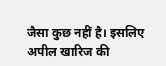जैसा कुछ नहीं है। इसलिए अपील खारिज की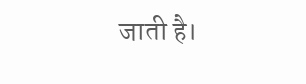जाती है।